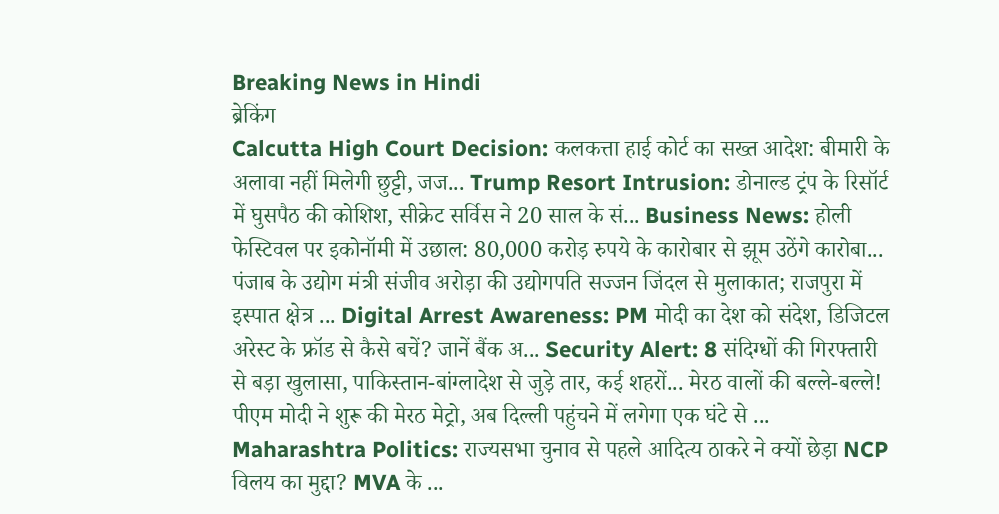Breaking News in Hindi
ब्रेकिंग
Calcutta High Court Decision: कलकत्ता हाई कोर्ट का सख्त आदेश: बीमारी के अलावा नहीं मिलेगी छुट्टी, जज... Trump Resort Intrusion: डोनाल्ड ट्रंप के रिसॉर्ट में घुसपैठ की कोशिश, सीक्रेट सर्विस ने 20 साल के सं... Business News: होली फेस्टिवल पर इकोनॉमी में उछाल: 80,000 करोड़ रुपये के कारोबार से झूम उठेंगे कारोबा... पंजाब के उद्योग मंत्री संजीव अरोड़ा की उद्योगपति सज्जन जिंदल से मुलाकात; राजपुरा में इस्पात क्षेत्र ... Digital Arrest Awareness: PM मोदी का देश को संदेश, डिजिटल अरेस्ट के फ्रॉड से कैसे बचें? जानें बैंक अ... Security Alert: 8 संदिग्धों की गिरफ्तारी से बड़ा खुलासा, पाकिस्तान-बांग्लादेश से जुड़े तार, कई शहरों... मेरठ वालों की बल्ले-बल्ले! पीएम मोदी ने शुरू की मेरठ मेट्रो, अब दिल्ली पहुंचने में लगेगा एक घंटे से ... Maharashtra Politics: राज्यसभा चुनाव से पहले आदित्य ठाकरे ने क्यों छेड़ा NCP विलय का मुद्दा? MVA के ...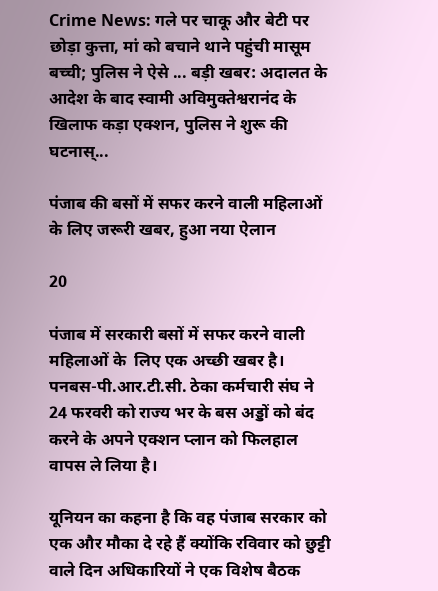Crime News: गले पर चाकू और बेटी पर छोड़ा कुत्ता, मां को बचाने थाने पहुंची मासूम बच्ची; पुलिस ने ऐसे ... बड़ी खबर: अदालत के आदेश के बाद स्वामी अविमुक्तेश्वरानंद के खिलाफ कड़ा एक्शन, पुलिस ने शुरू की घटनास्...

पंजाब की बसों में सफर करने वाली महिलाओं के लिए जरूरी खबर, हुआ नया ऐलान

20

पंजाब में सरकारी बसों में सफर करने वाली महिलाओं के  लिए एक अच्छी खबर है। पनबस-पी.आर.टी.सी. ठेका कर्मचारी संघ ने 24 फरवरी को राज्य भर के बस अड्डों को बंद करने के अपने एक्शन प्लान को फिलहाल वापस ले लिया है।

यूनियन का कहना है कि वह पंजाब सरकार को एक और मौका दे रहे हैं क्योंकि रविवार को छुट्टी वाले दिन अधिकारियों ने एक विशेष बैठक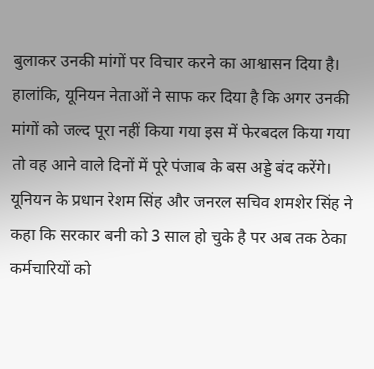बुलाकर उनकी मांगों पर विचार करने का आश्वासन दिया है। हालांकि, यूनियन नेताओं ने साफ कर दिया है कि अगर उनकी मांगों को जल्द पूरा नहीं किया गया इस में फेरबदल किया गया तो वह आने वाले दिनों में पूरे पंजाब के बस अड्डे बंद करेंगे। यूनियन के प्रधान रेशम सिंह और जनरल सचिव शमशेर सिंह ने कहा कि सरकार बनी को 3 साल हो चुके है पर अब तक ठेका कर्मचारियों को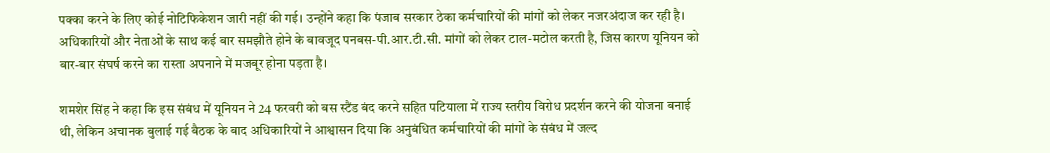पक्का करने के लिए कोई नोटिफिकेशन जारी नहीं की गई। उन्होंने कहा कि पंजाब सरकार ठेका कर्मचारियों की मांगों को लेकर नजरअंदाज कर रही है। अधिकारियों और नेताओं के साथ कई बार समझौते होने के बावजूद पनबस-पी.आर.टी.सी. मांगों को लेकर टाल-मटोल करती है, जिस कारण यूनियन को बार-बार संघर्ष करने का रास्ता अपनाने में मजबूर होना पड़ता है।

शमशेर सिंह ने कहा कि इस संबंध में यूनियन ने 24 फरवरी को बस स्टैंड बंद करने सहित पटियाला में राज्य स्तरीय विरोध प्रदर्शन करने की योजना बनाई थी, लेकिन अचानक बुलाई गई बैठक के बाद अधिकारियों ने आश्वासन दिया कि अनुबंधित कर्मचारियों की मांगों के संबंध में जल्द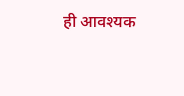ही आवश्यक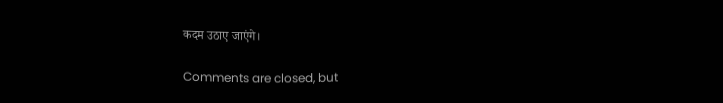कदम उठाए जाएंगे।

Comments are closed, but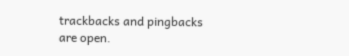trackbacks and pingbacks are open.